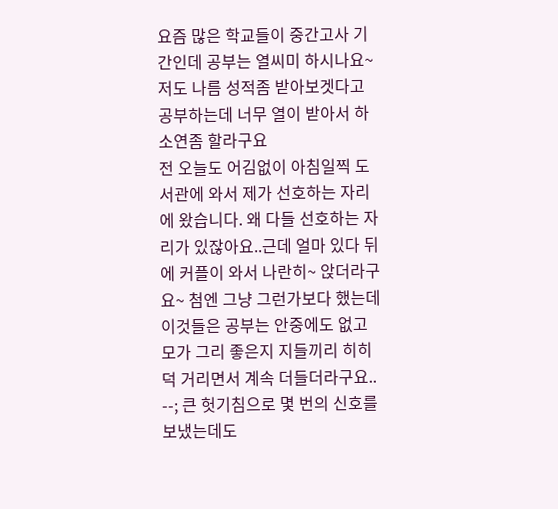요즘 많은 학교들이 중간고사 기간인데 공부는 열씨미 하시나요~
저도 나름 성적좀 받아보겟다고 공부하는데 너무 열이 받아서 하소연좀 할라구요
전 오늘도 어김없이 아침일찍 도서관에 와서 제가 선호하는 자리에 왔습니다. 왜 다들 선호하는 자리가 있잖아요..근데 얼마 있다 뒤에 커플이 와서 나란히~ 앉더라구요~ 첨엔 그냥 그런가보다 했는데 이것들은 공부는 안중에도 없고 모가 그리 좋은지 지들끼리 히히덕 거리면서 계속 더들더라구요.. --; 큰 헛기침으로 몇 번의 신호를 보냈는데도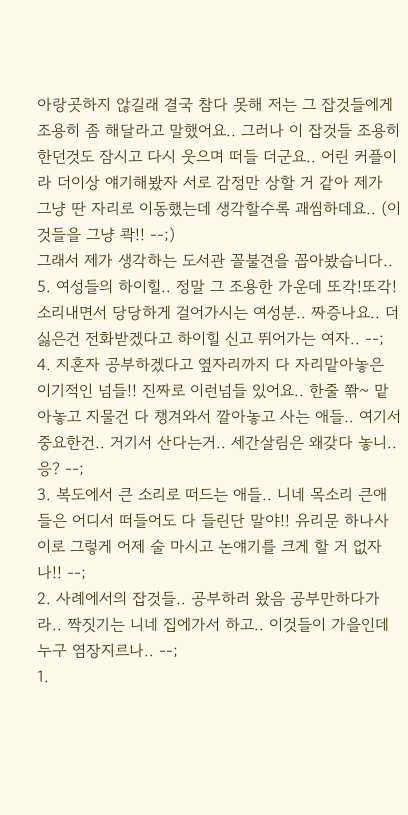아랑곳하지 않길래 결국 참다 못해 저는 그 잡것들에게 조용히 좀 해달라고 말했어요.. 그러나 이 잡것들 조용히 한던것도 잠시고 다시 웃으며 떠들 더군요.. 어린 커플이라 더이상 얘기해봤자 서로 감정만 상할 거 같아 제가 그냥 딴 자리로 이동했는데 생각할수록 괘씸하데요.. (이것들을 그냥 콱!! --;)
그래서 제가 생각하는 도서관 꼴불견을 꼽아봤습니다..
5. 여성들의 하이힐.. 정말 그 조용한 가운데 또각!또각! 소리내면서 당당하게 걸어가시는 여성분.. 짜증나요.. 더 싫은건 전화받겠다고 하이힐 신고 뛰어가는 여자.. --;
4. 지혼자 공부하겠다고 옆자리까지 다 자리맡아놓은 이기적인 넘들!! 진짜로 이런넘들 있어요.. 한줄 쫚~ 맡아놓고 지물건 다 챙겨와서 깔아놓고 사는 애들.. 여기서 중요한건.. 거기서 산다는거.. 세간살림은 왜갖다 놓니.. 응? --;
3. 복도에서 큰 소리로 떠드는 애들.. 니네 목소리 큰애들은 어디서 떠들어도 다 들린단 말야!! 유리문 하나사이로 그렇게 어제 술 마시고 논얘기를 크게 할 거 없자나!! --;
2. 사례에서의 잡것들.. 공부하러 왔음 공부만하다가라.. 짝짓기는 니네 집에가서 하고.. 이것들이 가을인데 누구 염장지르나.. --;
1.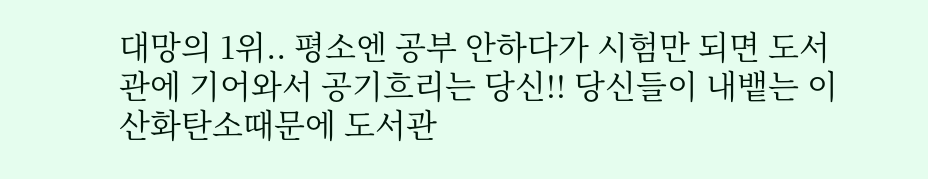대망의 1위.. 평소엔 공부 안하다가 시험만 되면 도서관에 기어와서 공기흐리는 당신!! 당신들이 내뱉는 이산화탄소때문에 도서관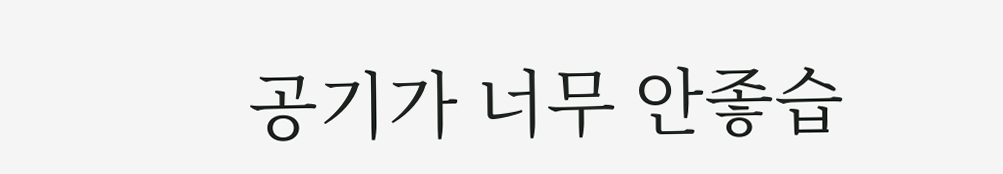공기가 너무 안좋습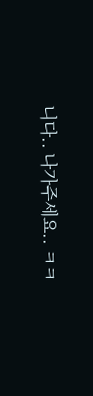니다.. 나가주세요.. ㅋㅋ